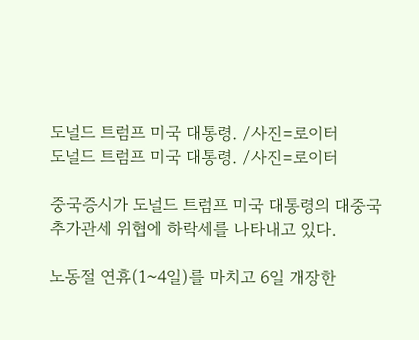도널드 트럼프 미국 대통령. /사진=로이터
도널드 트럼프 미국 대통령. /사진=로이터

중국증시가 도널드 트럼프 미국 대통령의 대중국 추가관세 위협에 하락세를 나타내고 있다.

노동절 연휴(1~4일)를 마치고 6일 개장한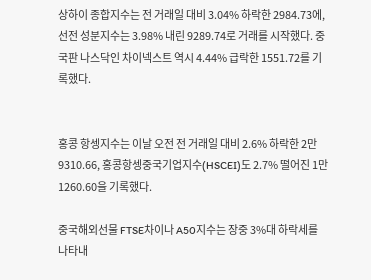상하이 종합지수는 전 거래일 대비 3.04% 하락한 2984.73에, 선전 성분지수는 3.98% 내린 9289.74로 거래를 시작했다. 중국판 나스닥인 차이넥스트 역시 4.44% 급락한 1551.72를 기록했다.


홍콩 항셍지수는 이날 오전 전 거래일 대비 2.6% 하락한 2만9310.66, 홍콩항셍중국기업지수(HSCEI)도 2.7% 떨어진 1만1260.60을 기록했다.

중국해외선물 FTSE차이나 A50지수는 장중 3%대 하락세를 나타내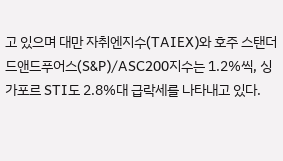고 있으며 대만 자취엔지수(TAIEX)와 호주 스탠더드앤드푸어스(S&P)/ASC200지수는 1.2%씩, 싱가포르 STI도 2.8%대 급락세를 나타내고 있다.